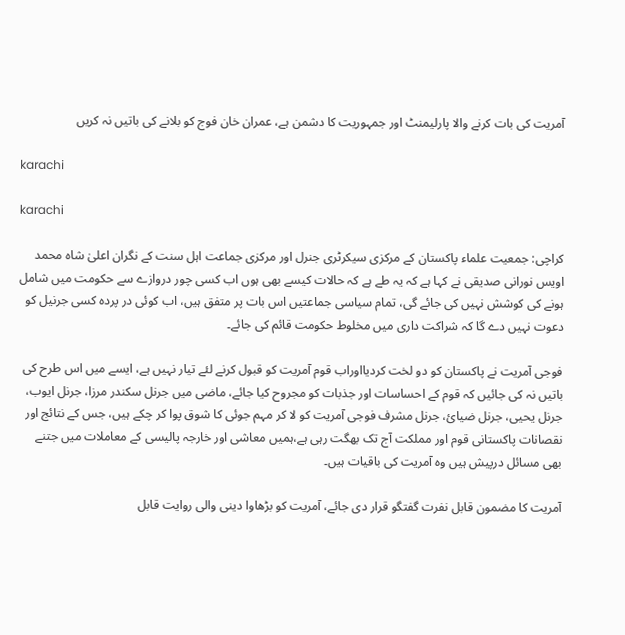آمریت کی بات کرنے والا پارلیمنٹ اور جمہوریت کا دشمن ہے، عمران خان فوج کو بلانے کی باتیں نہ کریں

karachi

karachi

کراچی: جمعیت علماء پاکستان کے مرکزی سیکرٹری جنرل اور مرکزی جماعت اہل سنت کے نگران اعلیٰ شاہ محمد اویس نورانی صدیقی نے کہا ہے کہ یہ طے ہے کہ حالات کیسے بھی ہوں اب کسی چور دروازے سے حکومت میں شامل ہونے کی کوشش نہیں کی جائے گی، تمام سیاسی جماعتیں اس بات پر متفق ہیں، اب کوئی در پردہ کسی جرنیل کو دعوت نہیں دے گا کہ شراکت داری میں مخلوط حکومت قائم کی جائے۔

فوجی آمریت نے پاکستان کو دو لخت کردیااوراب قوم آمریت کو قبول کرنے لئے تیار نہیں ہے، ایسے میں اس طرح کی باتیں نہ کی جائیں کہ قوم کے احساسات اور جذبات کو مجروح کیا جائے، ماضی میں جرنل سکندر مرزا، جرنل ایوب، جرنل یحیی، جرنل ضیائ، جرنل مشرف فوجی آمریت کو لا کر مہم جوئی کا شوق پوا کر چکے ہیں، جس کے نتائج اور نقصانات پاکستانی قوم اور مملکت آج تک بھگت رہی ہے،ہمیں معاشی اور خارجہ پالیسی کے معاملات میں جتنے بھی مسائل درپیش ہیں وہ آمریت کی باقیات ہیں۔

آمریت کا مضمون قابل نفرت گفتگو قرار دی جائے، آمریت کو بڑھاوا دینی والی روایت قابل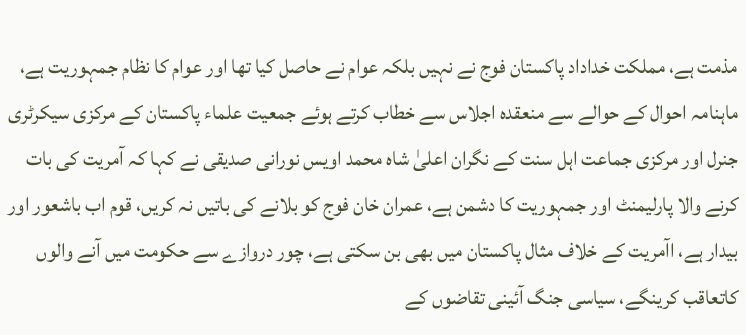مذمت ہے، مملکت خداداد پاکستان فوج نے نہیں بلکہ عوام نے حاصل کیا تھا اور عوام کا نظام جمہوریت ہے، ماہنامہ احوال کے حوالے سے منعقدہ اجلاس سے خطاب کرتے ہوئے جمعیت علماء پاکستان کے مرکزی سیکرٹری جنرل اور مرکزی جماعت اہل سنت کے نگران اعلیٰ شاہ محمد اویس نورانی صدیقی نے کہا کہ آمریت کی بات کرنے والا پارلیمنٹ اور جمہوریت کا دشمن ہے، عمران خان فوج کو بلانے کی باتیں نہ کریں، قوم اب باشعور اور بیدار ہے، اآمریت کے خلاف مثال پاکستان میں بھی بن سکتی ہے، چور دروازے سے حکومت میں آنے والوں کاتعاقب کرینگے، سیاسی جنگ آئینی تقاضوں کے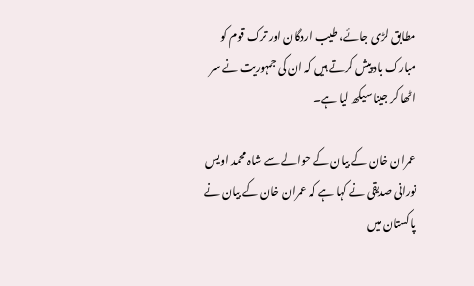مطابق لڑی جائے، طیب اردگان اور ترک قوم کو مبارک باد پیش کرتے ہیں کہ ان کی جمہوریت نے سر اٹھا کر جینا سیکھ لیا ہے۔

عمران خان کے بیان کے حوالے سے شاہ محمد اویس نورانی صدیقی نے کہا ہے کہ عمران خان کے بیان نے پاکستان میں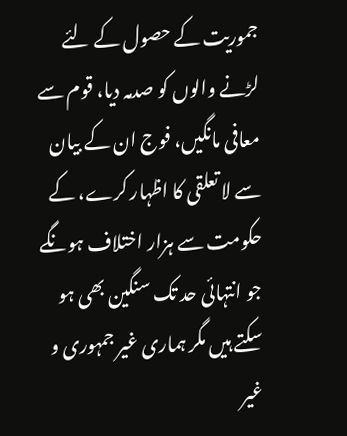جموریت کے حصول کے لئے لڑنے والوں کو صدمہ دیا، قوم سے معافی مانگیں، فوج ان کے بیان سے لا تعلقی کا اظہار کرے، کے حکومت سے ہزار اختلاف ہونگے جو انتہائی حد تک سنگین بھی ہو سکتے ہیں مگر ہماری غیر جمہوری و غیر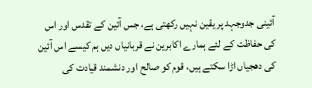آئینی جدوجہد پر یقین نہیں رکھتی ہے، جس آئین کے تقدس اور اس کی حفاظت کے لئے ہمارے اکابرین نے قربانیاں دیں ہم کیسے اس آئین کی دھجیاں اڑا سکتے ہیں، قوم کو صالح اور دنشمند قیادت کی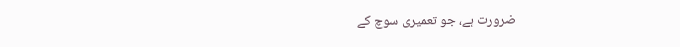ضرورت ہے، جو تعمیری سوچ کے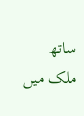ساتھ ملک میں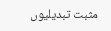مثبت تبدیلیوں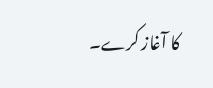کا آغاز کرے۔